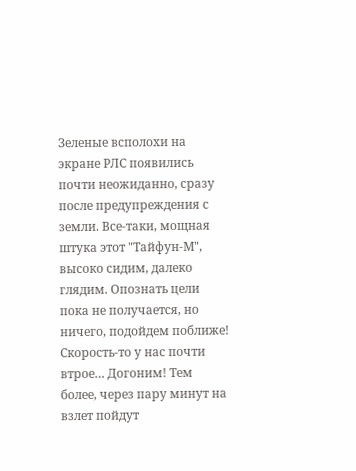Зеленые всполохи на экране РЛС появились почти неожиданно, сразу после предупреждения с земли. Все-таки, мощная штука этот "Тайфун-М", высоко сидим, далеко глядим. Опознать цели пока не получается, но ничего, подойдем поближе! Скорость-то у нас почти втрое… Догоним! Тем более, через пару минут на взлет пойдут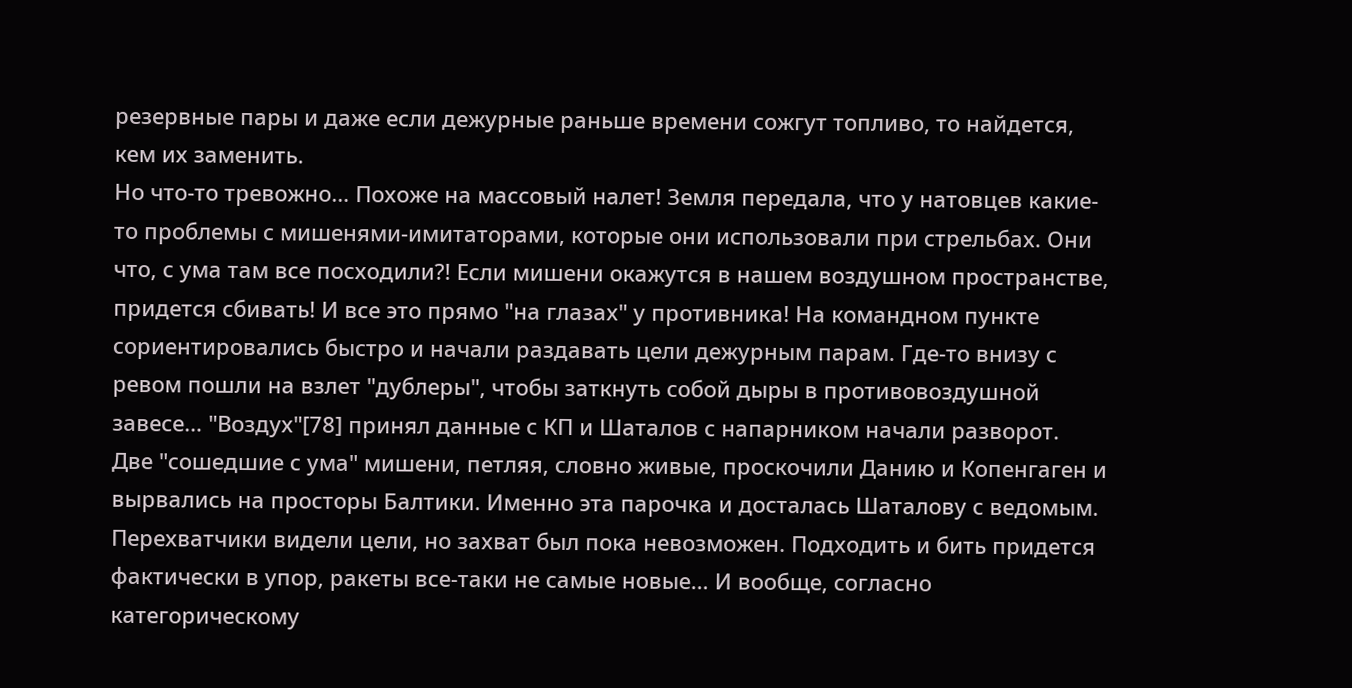резервные пары и даже если дежурные раньше времени сожгут топливо, то найдется, кем их заменить.
Но что-то тревожно… Похоже на массовый налет! Земля передала, что у натовцев какие-то проблемы с мишенями-имитаторами, которые они использовали при стрельбах. Они что, с ума там все посходили?! Если мишени окажутся в нашем воздушном пространстве, придется сбивать! И все это прямо "на глазах" у противника! На командном пункте сориентировались быстро и начали раздавать цели дежурным парам. Где-то внизу с ревом пошли на взлет "дублеры", чтобы заткнуть собой дыры в противовоздушной завесе… "Воздух"[78] принял данные с КП и Шаталов с напарником начали разворот.
Две "сошедшие с ума" мишени, петляя, словно живые, проскочили Данию и Копенгаген и вырвались на просторы Балтики. Именно эта парочка и досталась Шаталову с ведомым. Перехватчики видели цели, но захват был пока невозможен. Подходить и бить придется фактически в упор, ракеты все-таки не самые новые… И вообще, согласно категорическому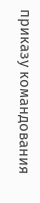приказу командования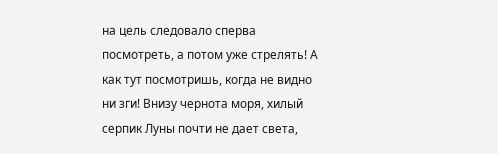на цель следовало сперва посмотреть, а потом уже стрелять! А как тут посмотришь, когда не видно ни зги! Внизу чернота моря, хилый серпик Луны почти не дает света,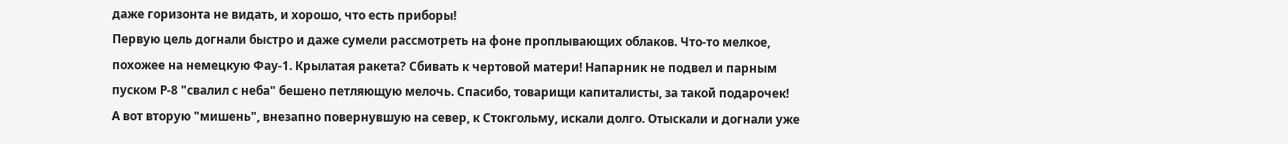даже горизонта не видать, и хорошо, что есть приборы!
Первую цель догнали быстро и даже сумели рассмотреть на фоне проплывающих облаков. Что-то мелкое, похожее на немецкую Фау-1. Крылатая ракета? Сбивать к чертовой матери! Напарник не подвел и парным пуском Р-8 "свалил с неба" бешено петляющую мелочь. Спасибо, товарищи капиталисты, за такой подарочек!
А вот вторую "мишень", внезапно повернувшую на север, к Стокгольму, искали долго. Отыскали и догнали уже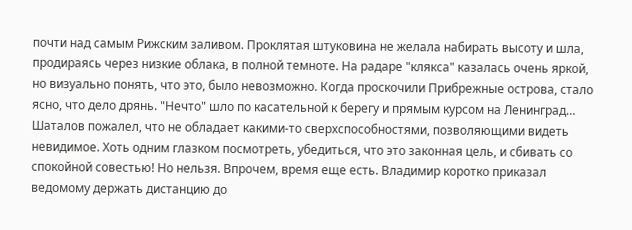почти над самым Рижским заливом. Проклятая штуковина не желала набирать высоту и шла, продираясь через низкие облака, в полной темноте. На радаре "клякса" казалась очень яркой, но визуально понять, что это, было невозможно. Когда проскочили Прибрежные острова, стало ясно, что дело дрянь. "Нечто" шло по касательной к берегу и прямым курсом на Ленинград…
Шаталов пожалел, что не обладает какими-то сверхспособностями, позволяющими видеть невидимое. Хоть одним глазком посмотреть, убедиться, что это законная цель, и сбивать со спокойной совестью! Но нельзя. Впрочем, время еще есть. Владимир коротко приказал ведомому держать дистанцию до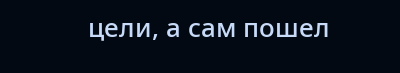цели, а сам пошел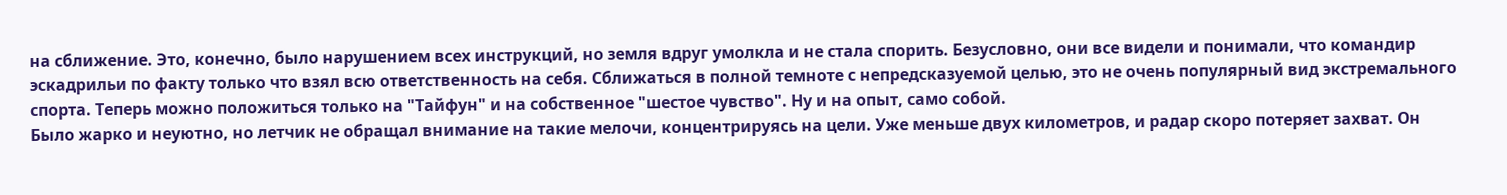на сближение. Это, конечно, было нарушением всех инструкций, но земля вдруг умолкла и не стала спорить. Безусловно, они все видели и понимали, что командир эскадрильи по факту только что взял всю ответственность на себя. Сближаться в полной темноте с непредсказуемой целью, это не очень популярный вид экстремального спорта. Теперь можно положиться только на "Тайфун" и на собственное "шестое чувство". Ну и на опыт, само собой.
Было жарко и неуютно, но летчик не обращал внимание на такие мелочи, концентрируясь на цели. Уже меньше двух километров, и радар скоро потеряет захват. Он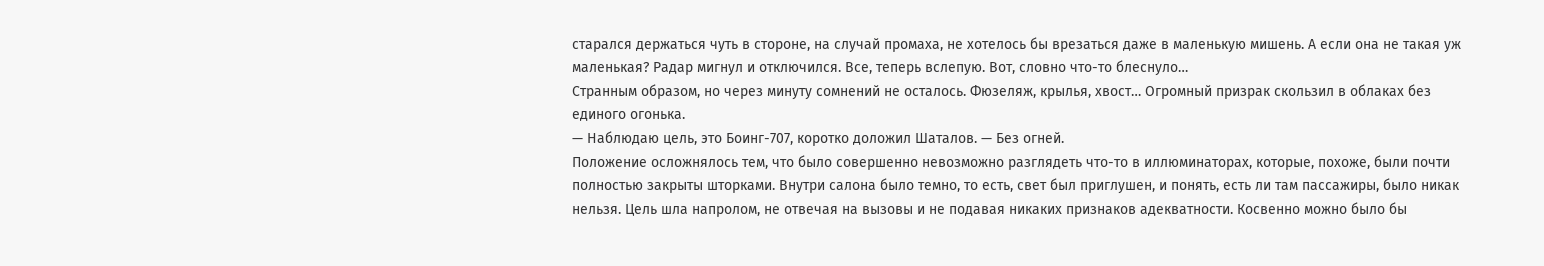старался держаться чуть в стороне, на случай промаха, не хотелось бы врезаться даже в маленькую мишень. А если она не такая уж маленькая? Радар мигнул и отключился. Все, теперь вслепую. Вот, словно что-то блеснуло…
Странным образом, но через минуту сомнений не осталось. Фюзеляж, крылья, хвост… Огромный призрак скользил в облаках без единого огонька.
— Наблюдаю цель, это Боинг-707, коротко доложил Шаталов. — Без огней.
Положение осложнялось тем, что было совершенно невозможно разглядеть что-то в иллюминаторах, которые, похоже, были почти полностью закрыты шторками. Внутри салона было темно, то есть, свет был приглушен, и понять, есть ли там пассажиры, было никак нельзя. Цель шла напролом, не отвечая на вызовы и не подавая никаких признаков адекватности. Косвенно можно было бы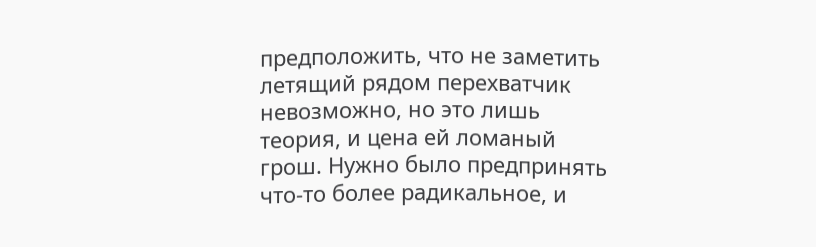предположить, что не заметить летящий рядом перехватчик невозможно, но это лишь теория, и цена ей ломаный грош. Нужно было предпринять что-то более радикальное, и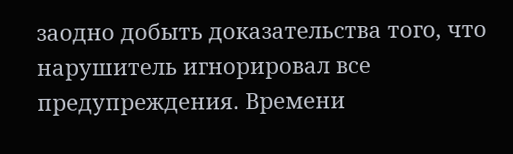заодно добыть доказательства того, что нарушитель игнорировал все предупреждения. Времени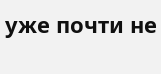уже почти не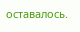оставалось.